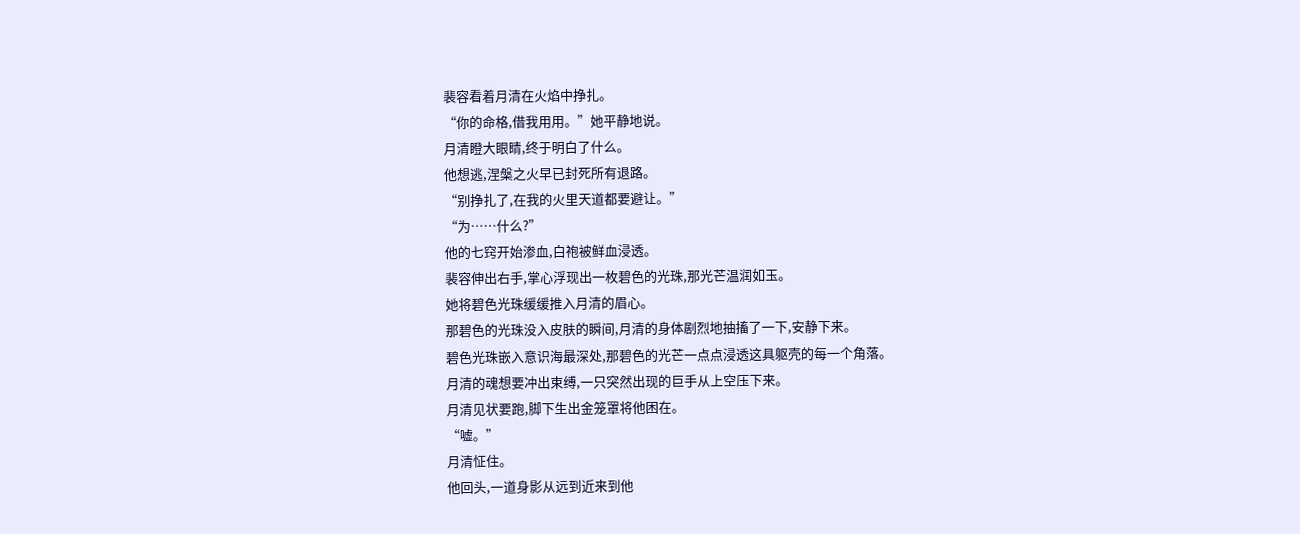裴容看着月清在火焰中挣扎。
“你的命格,借我用用。”她平静地说。
月清瞪大眼睛,终于明白了什么。
他想逃,涅槃之火早已封死所有退路。
“别挣扎了,在我的火里天道都要避让。”
“为……什么?”
他的七窍开始渗血,白袍被鲜血浸透。
裴容伸出右手,掌心浮现出一枚碧色的光珠,那光芒温润如玉。
她将碧色光珠缓缓推入月清的眉心。
那碧色的光珠没入皮肤的瞬间,月清的身体剧烈地抽搐了一下,安静下来。
碧色光珠嵌入意识海最深处,那碧色的光芒一点点浸透这具躯壳的每一个角落。
月清的魂想要冲出束缚,一只突然出现的巨手从上空压下来。
月清见状要跑,脚下生出金笼罩将他困在。
“嘘。”
月清怔住。
他回头,一道身影从远到近来到他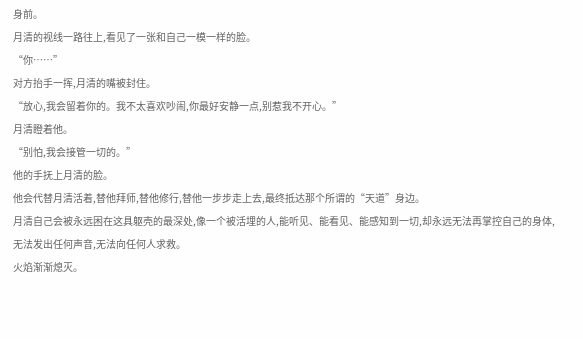身前。
月清的视线一路往上,看见了一张和自己一模一样的脸。
“你……”
对方抬手一挥,月清的嘴被封住。
“放心,我会留着你的。我不太喜欢吵闹,你最好安静一点,别惹我不开心。”
月清瞪着他。
“别怕,我会接管一切的。”
他的手抚上月清的脸。
他会代替月清活着,替他拜师,替他修行,替他一步步走上去,最终抵达那个所谓的“天道”身边。
月清自己会被永远困在这具躯壳的最深处,像一个被活埋的人,能听见、能看见、能感知到一切,却永远无法再掌控自己的身体,无法发出任何声音,无法向任何人求救。
火焰渐渐熄灭。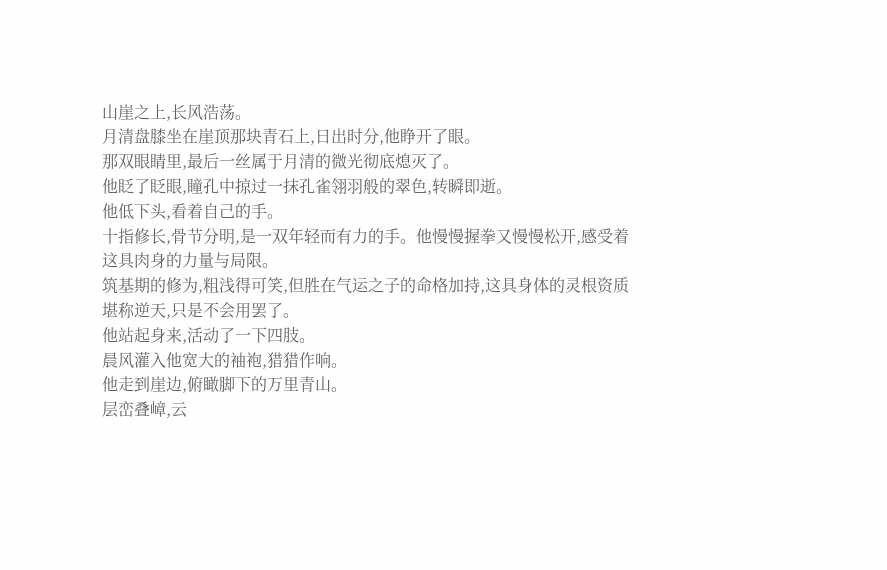山崖之上,长风浩荡。
月清盘膝坐在崖顶那块青石上,日出时分,他睁开了眼。
那双眼睛里,最后一丝属于月清的微光彻底熄灭了。
他眨了眨眼,瞳孔中掠过一抹孔雀翎羽般的翠色,转瞬即逝。
他低下头,看着自己的手。
十指修长,骨节分明,是一双年轻而有力的手。他慢慢握拳又慢慢松开,感受着这具肉身的力量与局限。
筑基期的修为,粗浅得可笑,但胜在气运之子的命格加持,这具身体的灵根资质堪称逆天,只是不会用罢了。
他站起身来,活动了一下四肢。
晨风灌入他宽大的袖袍,猎猎作响。
他走到崖边,俯瞰脚下的万里青山。
层峦叠嶂,云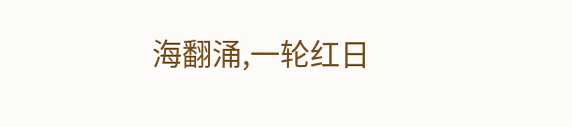海翻涌,一轮红日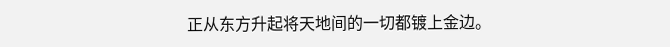正从东方升起将天地间的一切都镀上金边。